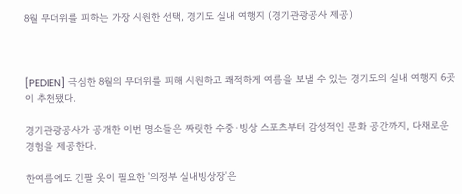8월 무더위를 피하는 가장 시원한 선택, 경기도 실내 여행지 (경기관광공사 제공)



[PEDIEN] 극심한 8월의 무더위를 피해 시원하고 쾌적하게 여름을 보낼 수 있는 경기도의 실내 여행지 6곳이 추천됐다.

경기관광공사가 공개한 이번 명소들은 짜릿한 수중·빙상 스포츠부터 감성적인 문화 공간까지, 다채로운 경험을 제공한다.

한여름에도 긴팔 옷이 필요한 '의정부 실내빙상장'은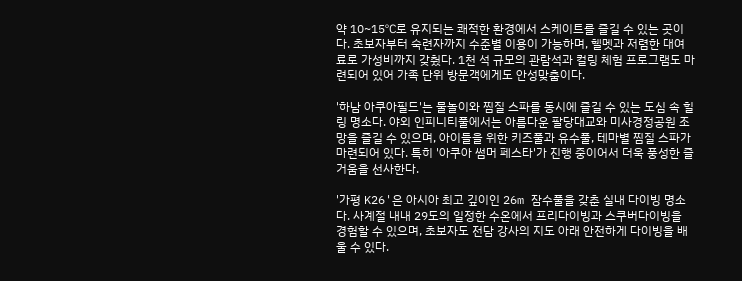약 10~15℃로 유지되는 쾌적한 환경에서 스케이트를 즐길 수 있는 곳이다. 초보자부터 숙련자까지 수준별 이용이 가능하며, 헬멧과 저렴한 대여료로 가성비까지 갖췄다. 1천 석 규모의 관람석과 컬링 체험 프로그램도 마련되어 있어 가족 단위 방문객에게도 안성맞춤이다.

'하남 아쿠아필드'는 물놀이와 찜질 스파를 동시에 즐길 수 있는 도심 속 힐링 명소다. 야외 인피니티풀에서는 아름다운 팔당대교와 미사경정공원 조망을 즐길 수 있으며, 아이들을 위한 키즈풀과 유수풀, 테마별 찜질 스파가 마련되어 있다. 특히 '아쿠아 썸머 페스타'가 진행 중이어서 더욱 풍성한 즐거움을 선사한다.

'가평 K26'은 아시아 최고 깊이인 26m 잠수풀을 갖춘 실내 다이빙 명소다. 사계절 내내 29도의 일정한 수온에서 프리다이빙과 스쿠버다이빙을 경험할 수 있으며, 초보자도 전담 강사의 지도 아래 안전하게 다이빙을 배울 수 있다.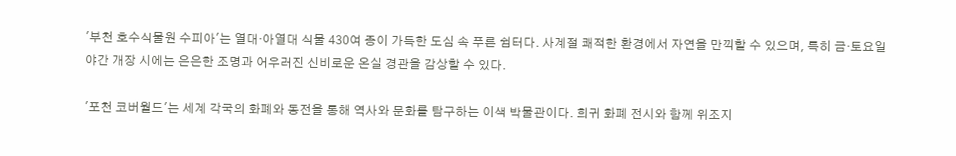'부천 호수식물원 수피아'는 열대·아열대 식물 430여 종이 가득한 도심 속 푸른 쉼터다. 사계절 쾌적한 환경에서 자연을 만끽할 수 있으며, 특히 금·토요일 야간 개장 시에는 은은한 조명과 어우러진 신비로운 온실 경관을 감상할 수 있다.

'포천 코버월드'는 세계 각국의 화폐와 동전을 통해 역사와 문화를 탐구하는 이색 박물관이다. 희귀 화폐 전시와 함께 위조지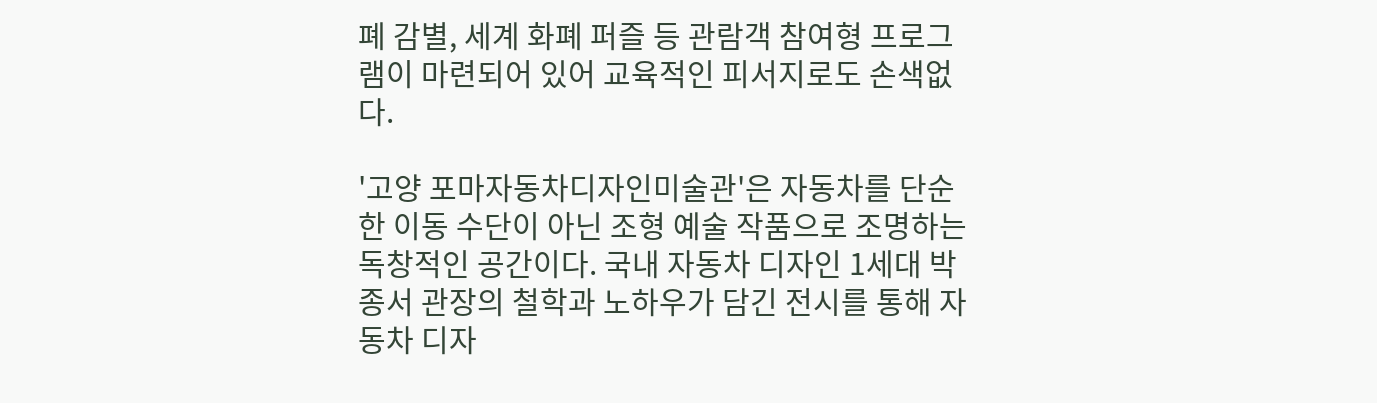폐 감별, 세계 화폐 퍼즐 등 관람객 참여형 프로그램이 마련되어 있어 교육적인 피서지로도 손색없다.

'고양 포마자동차디자인미술관'은 자동차를 단순한 이동 수단이 아닌 조형 예술 작품으로 조명하는 독창적인 공간이다. 국내 자동차 디자인 1세대 박종서 관장의 철학과 노하우가 담긴 전시를 통해 자동차 디자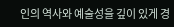인의 역사와 예술성을 깊이 있게 경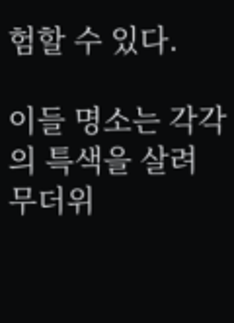험할 수 있다.

이들 명소는 각각의 특색을 살려 무더위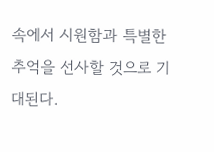속에서 시원함과 특별한 추억을 선사할 것으로 기대된다.